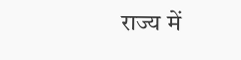राज्य में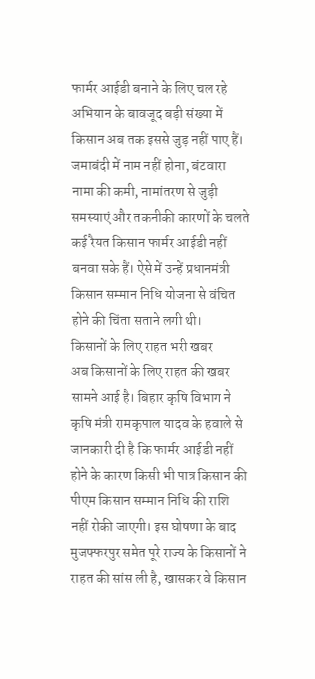फार्मर आईडी बनाने के लिए चल रहे अभियान के बावजूद बड़ी संख्या में किसान अब तक इससे जुड़ नहीं पाए हैं। जमाबंदी में नाम नहीं होना, बंटवारा नामा की कमी, नामांतरण से जुड़ी समस्याएं और तकनीकी कारणों के चलते कई रैयत किसान फार्मर आईडी नहीं बनवा सके हैं। ऐसे में उन्हें प्रधानमंत्री किसान सम्मान निधि योजना से वंचित होने की चिंता सताने लगी थी।
किसानों के लिए राहत भरी खबर
अब किसानों के लिए राहत की खबर सामने आई है। बिहार कृषि विभाग ने कृषि मंत्री रामकृपाल यादव के हवाले से जानकारी दी है कि फार्मर आईडी नहीं होने के कारण किसी भी पात्र किसान की पीएम किसान सम्मान निधि की राशि नहीं रोकी जाएगी। इस घोषणा के बाद मुजफ्फरपुर समेत पूरे राज्य के किसानों ने राहत की सांस ली है, खासकर वे किसान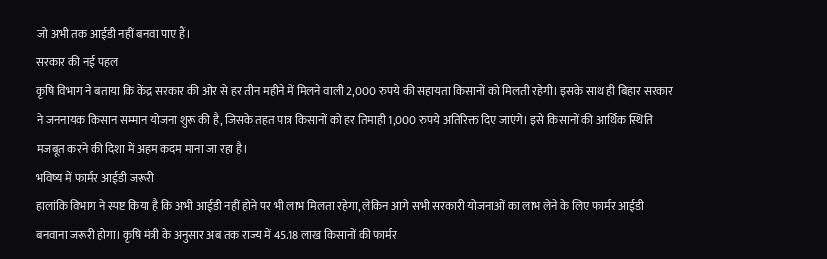जो अभी तक आईडी नहीं बनवा पाए हैं।
सरकार की नई पहल
कृषि विभाग ने बताया कि केंद्र सरकार की ओर से हर तीन महीने में मिलने वाली 2,000 रुपये की सहायता किसानों को मिलती रहेगी। इसके साथ ही बिहार सरकार ने जननायक किसान सम्मान योजना शुरू की है, जिसके तहत पात्र किसानों को हर तिमाही 1,000 रुपये अतिरिक्त दिए जाएंगे। इसे किसानों की आर्थिक स्थिति मजबूत करने की दिशा में अहम कदम माना जा रहा है।
भविष्य में फार्मर आईडी जरूरी
हालांकि विभाग ने स्पष्ट किया है कि अभी आईडी नहीं होने पर भी लाभ मिलता रहेगा, लेकिन आगे सभी सरकारी योजनाओं का लाभ लेने के लिए फार्मर आईडी बनवाना जरूरी होगा। कृषि मंत्री के अनुसार अब तक राज्य में 45.18 लाख किसानों की फार्मर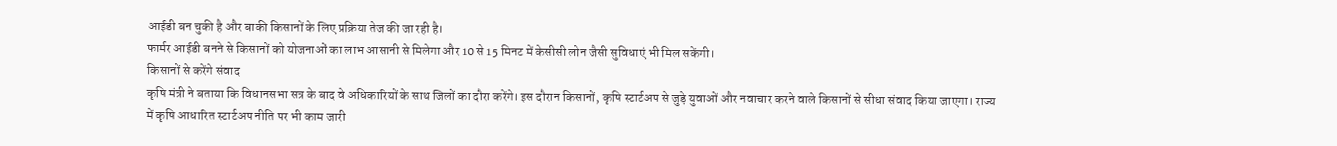आईडी बन चुकी है और बाकी किसानों के लिए प्रक्रिया तेज की जा रही है।
फार्मर आईडी बनने से किसानों को योजनाओं का लाभ आसानी से मिलेगा और 10 से 15 मिनट में केसीसी लोन जैसी सुविधाएं भी मिल सकेंगी।
किसानों से करेंगे संवाद
कृषि मंत्री ने बताया कि विधानसभा सत्र के बाद वे अधिकारियों के साथ जिलों का दौरा करेंगे। इस दौरान किसानों, कृषि स्टार्टअप से जुड़े युवाओं और नवाचार करने वाले किसानों से सीधा संवाद किया जाएगा। राज्य में कृषि आधारित स्टार्टअप नीति पर भी काम जारी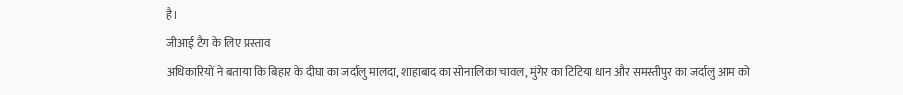है।
जीआई टैग के लिए प्रस्ताव
अधिकारियों ने बताया कि बिहार के दीघा का जर्दालु मालदा, शाहाबाद का सोनालिका चावल, मुंगेर का टिटिया धान और समस्तीपुर का जर्दालु आम को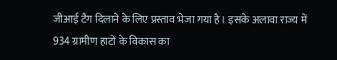जीआई टैग दिलाने के लिए प्रस्ताव भेजा गया है। इसके अलावा राज्य में 934 ग्रामीण हाटों के विकास का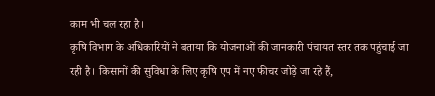काम भी चल रहा है।
कृषि विभाग के अधिकारियों ने बताया कि योजनाओं की जानकारी पंचायत स्तर तक पहुंचाई जा रही है। किसानों की सुविधा के लिए कृषि एप में नए फीचर जोड़े जा रहे हैं,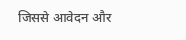जिससे आवेदन और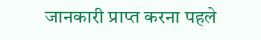जानकारी प्राप्त करना पहले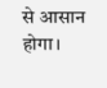से आसान होगा।